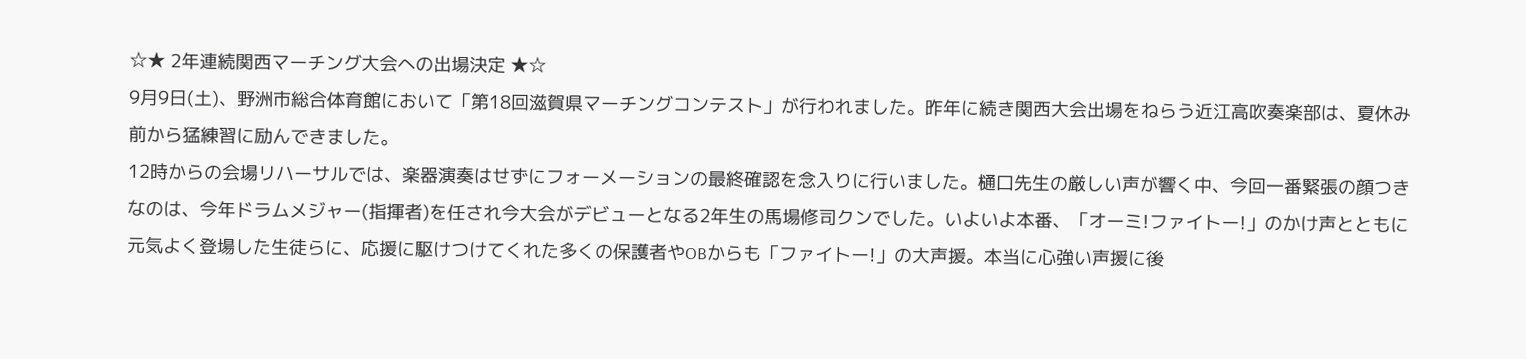☆★ 2年連続関西マーチング大会への出場決定 ★☆
9月9日(土)、野洲市総合体育館において「第18回滋賀県マーチングコンテスト」が行われました。昨年に続き関西大会出場をねらう近江高吹奏楽部は、夏休み前から猛練習に励んできました。
12時からの会場リハーサルでは、楽器演奏はせずにフォーメーションの最終確認を念入りに行いました。樋口先生の厳しい声が響く中、今回一番緊張の顔つきなのは、今年ドラムメジャー(指揮者)を任され今大会がデビューとなる2年生の馬場修司クンでした。いよいよ本番、「オーミ!ファイトー!」のかけ声とともに元気よく登場した生徒らに、応援に駆けつけてくれた多くの保護者やOBからも「ファイトー!」の大声援。本当に心強い声援に後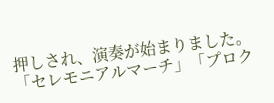押しされ、演奏が始まりました。
「セレモニアルマーチ」「プロク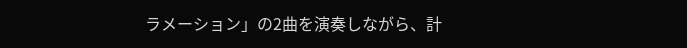ラメーション」の2曲を演奏しながら、計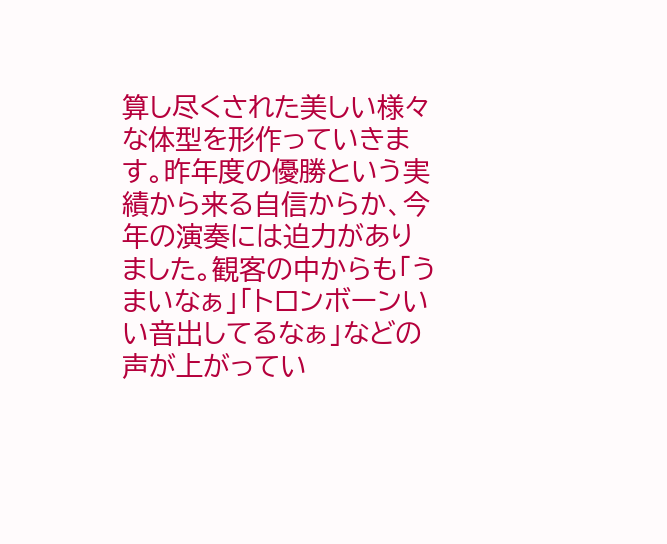算し尽くされた美しい様々な体型を形作っていきます。昨年度の優勝という実績から来る自信からか、今年の演奏には迫力がありました。観客の中からも「うまいなぁ」「トロンボーンいい音出してるなぁ」などの声が上がってい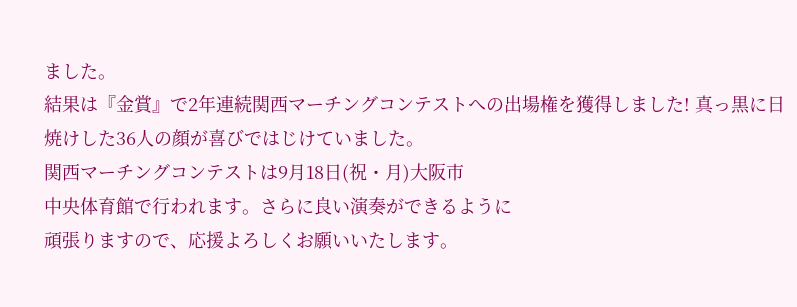ました。
結果は『金賞』で2年連続関西マーチングコンテストへの出場権を獲得しました! 真っ黒に日焼けした36人の顔が喜びではじけていました。
関西マーチングコンテストは9月18日(祝・月)大阪市
中央体育館で行われます。さらに良い演奏ができるように
頑張りますので、応援よろしくお願いいたします。